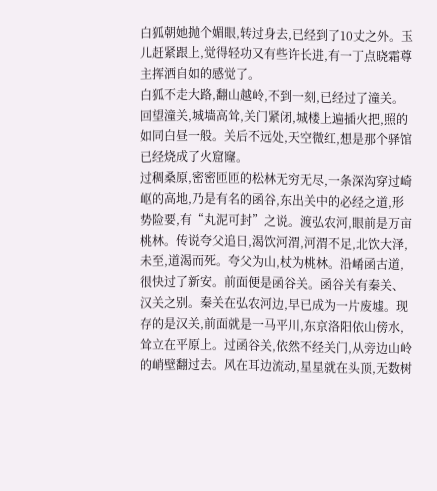白狐朝她抛个媚眼,转过身去,已经到了10丈之外。玉儿赶紧跟上,觉得轻功又有些许长进,有一丁点晓霜尊主挥洒自如的感觉了。
白狐不走大路,翻山越岭,不到一刻,已经过了潼关。
回望潼关,城墙高耸,关门紧闭,城楼上遍插火把,照的如同白昼一般。关后不远处,天空微红,想是那个驿馆已经烧成了火窟窿。
过稠桑原,密密匝匝的松林无穷无尽,一条深沟穿过崎岖的高地,乃是有名的函谷,东出关中的必经之道,形势险要,有“丸泥可封”之说。渡弘农河,眼前是万亩桃林。传说夸父追日,渴饮河渭,河渭不足,北饮大泽,未至,道渴而死。夸父为山,杖为桃林。沿崤函古道,很快过了新安。前面便是函谷关。函谷关有秦关、汉关之别。秦关在弘农河边,早已成为一片废墟。现存的是汉关,前面就是一马平川,东京洛阳依山傍水,耸立在平原上。过函谷关,依然不经关门,从旁边山岭的峭壁翻过去。风在耳边流动,星星就在头顶,无数树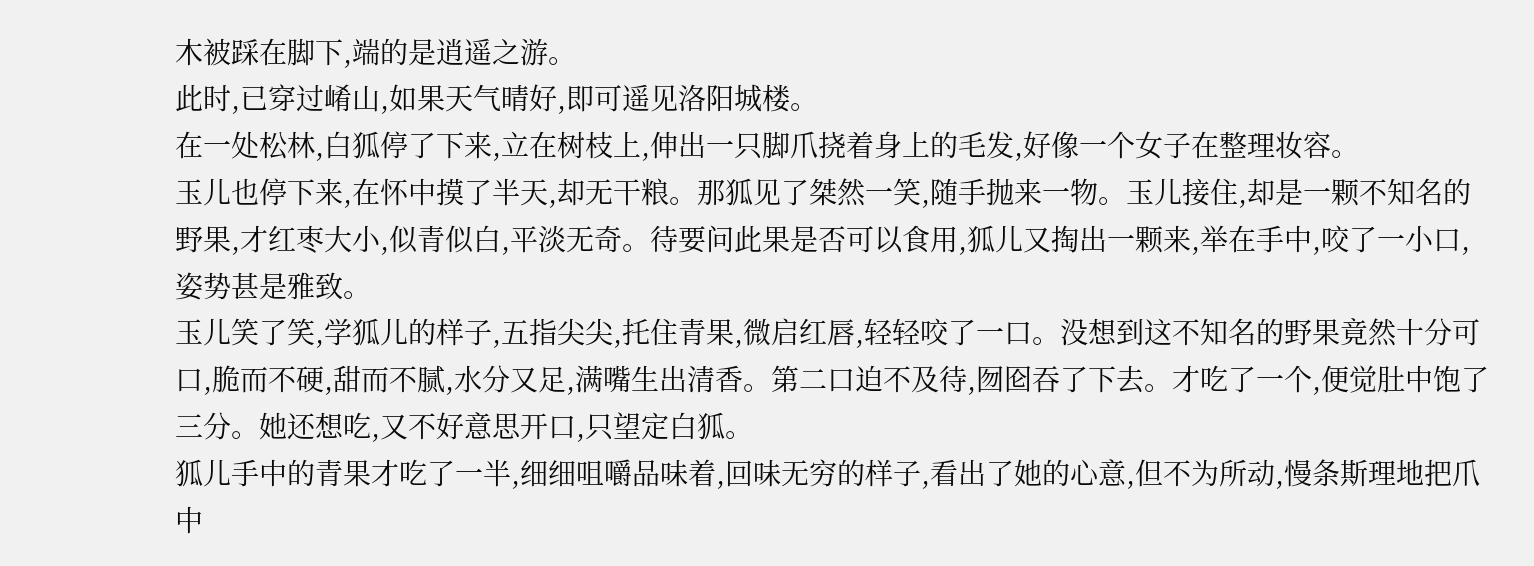木被踩在脚下,端的是逍遥之游。
此时,已穿过崤山,如果天气晴好,即可遥见洛阳城楼。
在一处松林,白狐停了下来,立在树枝上,伸出一只脚爪挠着身上的毛发,好像一个女子在整理妆容。
玉儿也停下来,在怀中摸了半天,却无干粮。那狐见了桀然一笑,随手抛来一物。玉儿接住,却是一颗不知名的野果,才红枣大小,似青似白,平淡无奇。待要问此果是否可以食用,狐儿又掏出一颗来,举在手中,咬了一小口,姿势甚是雅致。
玉儿笑了笑,学狐儿的样子,五指尖尖,托住青果,微启红唇,轻轻咬了一口。没想到这不知名的野果竟然十分可口,脆而不硬,甜而不腻,水分又足,满嘴生出清香。第二口迫不及待,囫囵吞了下去。才吃了一个,便觉肚中饱了三分。她还想吃,又不好意思开口,只望定白狐。
狐儿手中的青果才吃了一半,细细咀嚼品味着,回味无穷的样子,看出了她的心意,但不为所动,慢条斯理地把爪中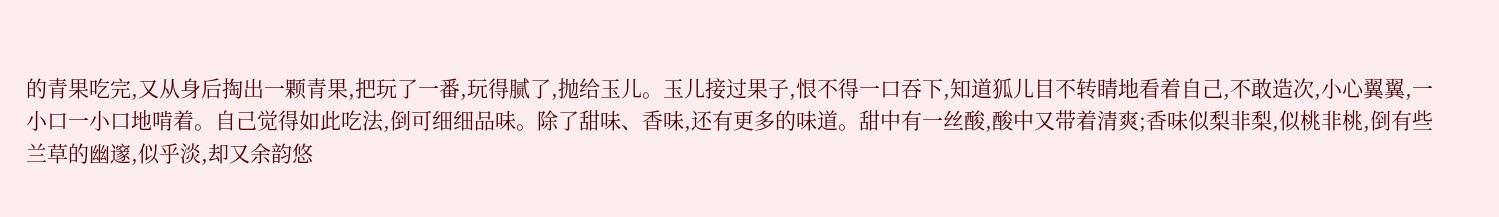的青果吃完,又从身后掏出一颗青果,把玩了一番,玩得腻了,抛给玉儿。玉儿接过果子,恨不得一口吞下,知道狐儿目不转睛地看着自己,不敢造次,小心翼翼,一小口一小口地啃着。自己觉得如此吃法,倒可细细品味。除了甜味、香味,还有更多的味道。甜中有一丝酸,酸中又带着清爽;香味似梨非梨,似桃非桃,倒有些兰草的幽邃,似乎淡,却又余韵悠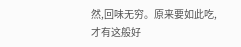然,回味无穷。原来要如此吃,才有这般好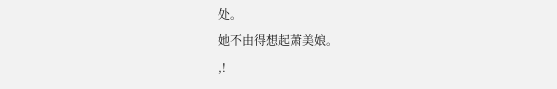处。
她不由得想起萧美娘。
,!